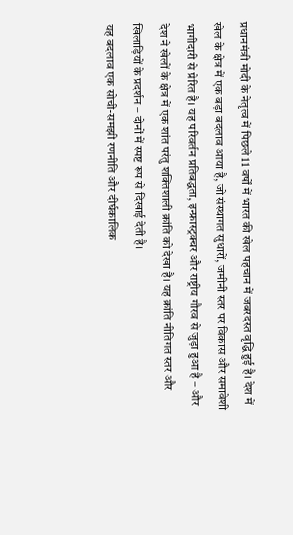प्रधानमंत्री मोदी के नेतृत्व में पिछले 11 वर्षों में भारत की खेल पहचान में जबरदस्त वृद्धि हुई है। देश में खेल के क्षेत्र में एक बड़ा बदलाव आया है, जो संस्थागत सुधारों, जमीनी स्तर पर विकास और समावेशी भागीदारी से प्रेरित है। यह परिवर्तन प्रतिबद्धता, इन्फ्रास्ट्रक्चर और राष्ट्रीय गौरव से जुड़ा हुआ है – और देश ने खेलों के क्षेत्र में एक शांत परंतु शक्तिशाली क्रांति को देखा है। यह क्रांति नीतिगत स्तर और खिलाड़ियों के प्रदर्शन – दोनों में स्पष्ट रूप से दिखाई देती है।
यह बदलाव एक सोची-समझी रणनीति और दीर्घकालिक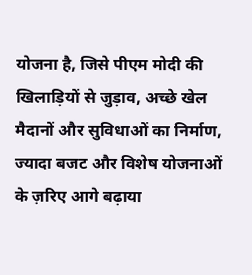योजना है, जिसे पीएम मोदी की खिलाड़ियों से जुड़ाव, अच्छे खेल मैदानों और सुविधाओं का निर्माण, ज्यादा बजट और विशेष योजनाओं के ज़रिए आगे बढ़ाया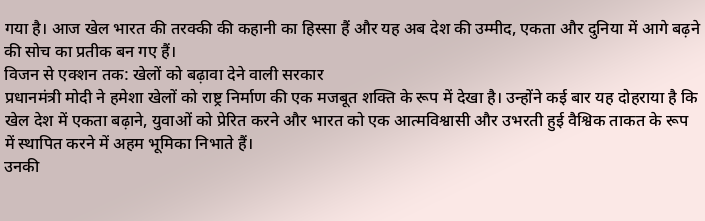गया है। आज खेल भारत की तरक्की की कहानी का हिस्सा हैं और यह अब देश की उम्मीद, एकता और दुनिया में आगे बढ़ने की सोच का प्रतीक बन गए हैं।
विजन से एक्शन तक: खेलों को बढ़ावा देने वाली सरकार
प्रधानमंत्री मोदी ने हमेशा खेलों को राष्ट्र निर्माण की एक मजबूत शक्ति के रूप में देखा है। उन्होंने कई बार यह दोहराया है कि खेल देश में एकता बढ़ाने, युवाओं को प्रेरित करने और भारत को एक आत्मविश्वासी और उभरती हुई वैश्विक ताकत के रूप में स्थापित करने में अहम भूमिका निभाते हैं।
उनकी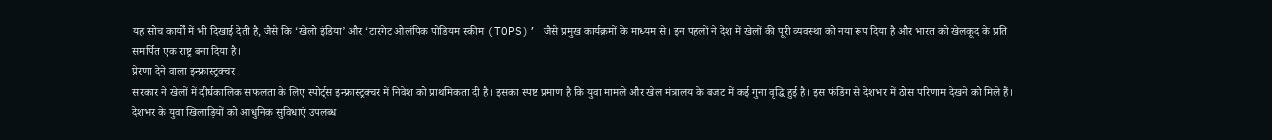यह सोच कार्यों में भी दिखाई देती है, जैसे कि ‘खेलो इंडिया’ और ‘टारगेट ओलंपिक पोडियम स्कीम (TOPS)’ जैसे प्रमुख कार्यक्रमों के माध्यम से। इन पहलों ने देश में खेलों की पूरी व्यवस्था को नया रूप दिया है और भारत को खेलकूद के प्रति समर्पित एक राष्ट्र बना दिया है।
प्रेरणा देने वाला इन्फ्रास्ट्रक्चर
सरकार ने खेलों में दीर्घकालिक सफलता के लिए स्पोर्ट्स इन्फ्रास्ट्रक्चर में निवेश को प्राथमिकता दी है। इसका स्पष्ट प्रमाण है कि युवा मामले और खेल मंत्रालय के बजट में कई गुना वृद्धि हुई है। इस फंडिंग से देशभर में ठोस परिणाम देखने को मिले हैं।
देशभर के युवा खिलाड़ियों को आधुनिक सुविधाएं उपलब्ध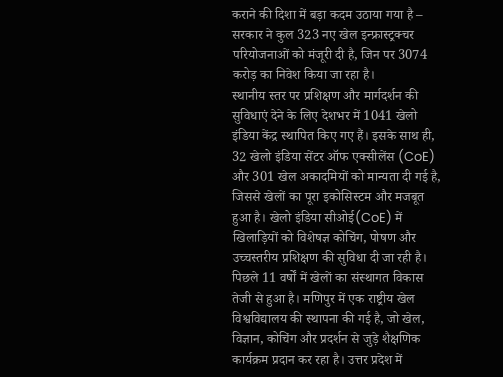कराने की दिशा में बड़ा कदम उठाया गया है – सरकार ने कुल 323 नए खेल इन्फ्रास्ट्रक्चर परियोजनाओं को मंजूरी दी है, जिन पर 3074 करोड़ का निवेश किया जा रहा है।
स्थानीय स्तर पर प्रशिक्षण और मार्गदर्शन की सुविधाएं देने के लिए देशभर में 1041 खेलो इंडिया केंद्र स्थापित किए गए हैं। इसके साथ ही, 32 खेलो इंडिया सेंटर ऑफ एक्सीलेंस (CoE) और 301 खेल अकादमियों को मान्यता दी गई है, जिससे खेलों का पूरा इकोसिस्टम और मजबूत हुआ है। खेलो इंडिया सीओई(CoE) में खिलाड़ियों को विशेषज्ञ कोचिंग, पोषण और उच्चस्तरीय प्रशिक्षण की सुविधा दी जा रही है।
पिछले 11 वर्षों में खेलों का संस्थागत विकास तेजी से हुआ है। मणिपुर में एक राष्ट्रीय खेल विश्वविद्यालय की स्थापना की गई है, जो खेल, विज्ञान, कोचिंग और प्रदर्शन से जुड़े शैक्षणिक कार्यक्रम प्रदान कर रहा है। उत्तर प्रदेश में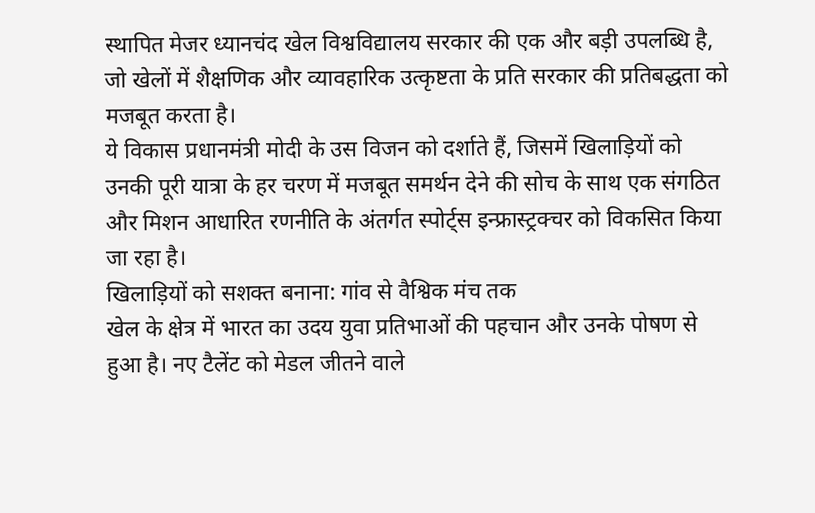स्थापित मेजर ध्यानचंद खेल विश्वविद्यालय सरकार की एक और बड़ी उपलब्धि है, जो खेलों में शैक्षणिक और व्यावहारिक उत्कृष्टता के प्रति सरकार की प्रतिबद्धता को मजबूत करता है।
ये विकास प्रधानमंत्री मोदी के उस विजन को दर्शाते हैं, जिसमें खिलाड़ियों को उनकी पूरी यात्रा के हर चरण में मजबूत समर्थन देने की सोच के साथ एक संगठित और मिशन आधारित रणनीति के अंतर्गत स्पोर्ट्स इन्फ्रास्ट्रक्चर को विकसित किया जा रहा है।
खिलाड़ियों को सशक्त बनाना: गांव से वैश्विक मंच तक
खेल के क्षेत्र में भारत का उदय युवा प्रतिभाओं की पहचान और उनके पोषण से हुआ है। नए टैलेंट को मेडल जीतने वाले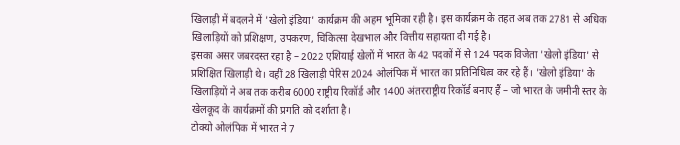खिलाड़ी में बदलने में 'खेलो इंडिया' कार्यक्रम की अहम भूमिका रही है। इस कार्यक्रम के तहत अब तक 2781 से अधिक खिलाड़ियों को प्रशिक्षण, उपकरण, चिकित्सा देखभाल और वित्तीय सहायता दी गई है।
इसका असर जबरदस्त रहा है – 2022 एशियाई खेलों में भारत के 42 पदकों में से 124 पदक विजेता 'खेलो इंडिया' से प्रशिक्षित खिलाड़ी थे। वहीं 28 खिलाड़ी पेरिस 2024 ओलंपिक में भारत का प्रतिनिधित्व कर रहे हैं। 'खेलो इंडिया' के खिलाड़ियों ने अब तक करीब 6000 राष्ट्रीय रिकॉर्ड और 1400 अंतरराष्ट्रीय रिकॉर्ड बनाए हैं – जो भारत के जमीनी स्तर के खेलकूद के कार्यक्रमों की प्रगति को दर्शाता है।
टोक्यो ओलंपिक में भारत ने 7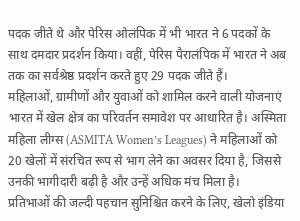पदक जीते थे और पेरिस ओलंपिक में भी भारत ने 6 पदकों के साथ दमदार प्रदर्शन किया। वहीं, पेरिस पैरालंपिक में भारत ने अब तक का सर्वश्रेष्ठ प्रदर्शन करते हुए 29 पदक जीते हैं।
महिलाओं, ग्रामीणों और युवाओं को शामिल करने वाली योजनाएं
भारत में खेल क्षेत्र का परिवर्तन समावेश पर आधारित है। अस्मिता महिला लीग्स (ASMITA Women’s Leagues) ने महिलाओं को 20 खेलों में संरचित रूप से भाग लेने का अवसर दिया है, जिससे उनकी भागीदारी बढ़ी है और उन्हें अधिक मंच मिला है।
प्रतिभाओं की जल्दी पहचान सुनिश्चित करने के लिए, खेलो इंडिया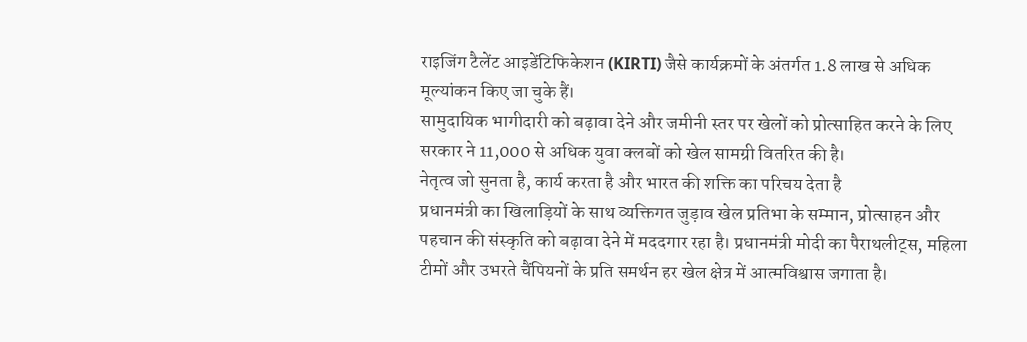राइजिंग टैलेंट आइडेंटिफिकेशन (KIRTI) जैसे कार्यक्रमों के अंतर्गत 1.8 लाख से अधिक मूल्यांकन किए जा चुके हैं।
सामुदायिक भागीदारी को बढ़ावा देने और जमीनी स्तर पर खेलों को प्रोत्साहित करने के लिए सरकार ने 11,000 से अधिक युवा क्लबों को खेल सामग्री वितरित की है।
नेतृत्व जो सुनता है, कार्य करता है और भारत की शक्ति का परिचय देता है
प्रधानमंत्री का खिलाड़ियों के साथ व्यक्तिगत जुड़ाव खेल प्रतिभा के सम्मान, प्रोत्साहन और पहचान की संस्कृति को बढ़ावा देने में मददगार रहा है। प्रधानमंत्री मोदी का पैराथलीट्स, महिला टीमों और उभरते चैंपियनों के प्रति समर्थन हर खेल क्षेत्र में आत्मविश्वास जगाता है।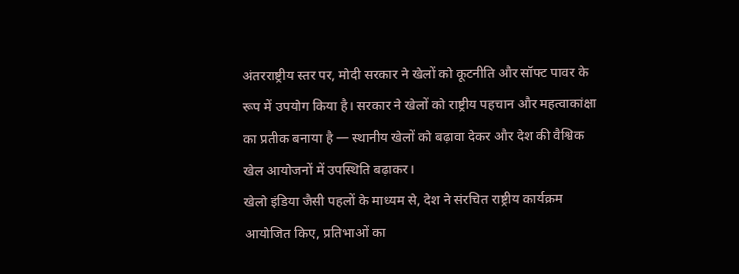अंतरराष्ट्रीय स्तर पर, मोदी सरकार ने खेलों को कूटनीति और सॉफ्ट पावर के रूप में उपयोग किया है। सरकार ने खेलों को राष्ट्रीय पहचान और महत्वाकांक्षा का प्रतीक बनाया है — स्थानीय खेलों को बढ़ावा देकर और देश की वैश्विक खेल आयोजनों में उपस्थिति बढ़ाकर।
खेलो इंडिया जैसी पहलों के माध्यम से, देश ने संरचित राष्ट्रीय कार्यक्रम आयोजित किए, प्रतिभाओं का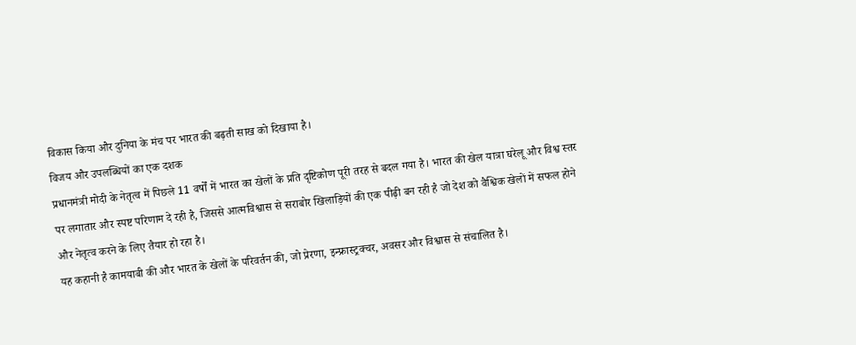विकास किया और दुनिया के मंच पर भारत की बढ़ती साख को दिखाया है।
विजय और उपलब्धियों का एक दशक
प्रधानमंत्री मोदी के नेतृत्व में पिछले 11 वर्षों में भारत का खेलों के प्रति दृष्टिकोण पूरी तरह से बदल गया है। भारत की खेल यात्रा घरेलू और विश्व स्तर पर लगातार और स्पष्ट परिणाम दे रही है, जिससे आत्मविश्वास से सराबोर खिलाड़ियों की एक पीढ़ी बन रही है जो देश को वैश्विक खेलों में सफल होने और नेतृत्व करने के लिए तैयार हो रहा है।
यह कहानी है कामयाबी की और भारत के खेलों के परिवर्तन की, जो प्रेरणा, इन्फ्रास्ट्रक्चर, अवसर और विश्वास से संचालित है।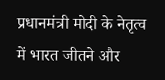प्रधानमंत्री मोदी के नेतृत्व में भारत जीतने और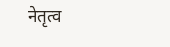नेतृत्व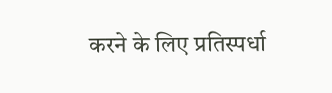करने के लिए प्रतिस्पर्धा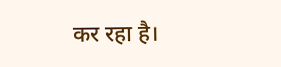कर रहा है।